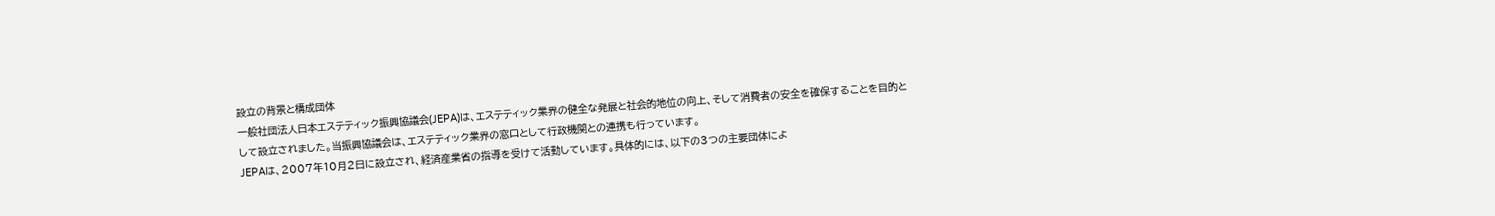設立の背景と構成団体
一般社団法人日本エステティック振興協議会(JEPA)は、エステティック業界の健全な発展と社会的地位の向上、そして消費者の安全を確保することを目的として設立されました。当振興協議会は、エステティック業界の窓口として行政機関との連携も行っています。
JEPAは、2007年10月2日に設立され、経済産業省の指導を受けて活動しています。具体的には、以下の3つの主要団体によ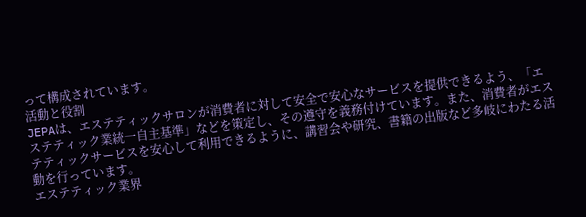って構成されています。
活動と役割
JEPAは、エステティックサロンが消費者に対して安全で安心なサービスを提供できるよう、「エステティック業統一自主基準」などを策定し、その遵守を義務付けています。また、消費者がエステティックサービスを安心して利用できるように、講習会や研究、書籍の出版など多岐にわたる活動を行っています。
エステティック業界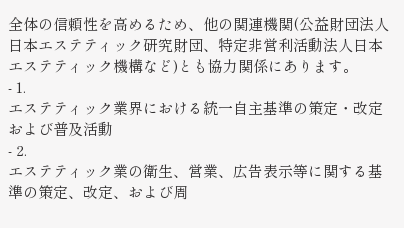全体の信頼性を高めるため、他の関連機関(公益財団法人日本エステティック研究財団、特定非営利活動法人日本エステティック機構など)とも協力関係にあります。
- 1.
エステティック業界における統一自主基準の策定・改定および普及活動
- 2.
エステティック業の衛生、営業、広告表示等に関する基準の策定、改定、および周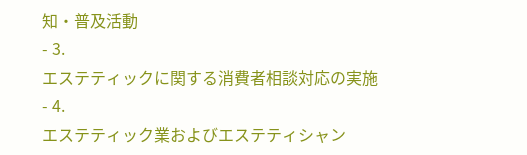知・普及活動
- 3.
エステティックに関する消費者相談対応の実施
- 4.
エステティック業およびエステティシャン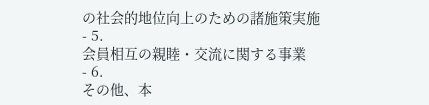の社会的地位向上のための諸施策実施
- 5.
会員相互の親睦・交流に関する事業
- 6.
その他、本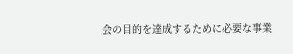会の目的を達成するために必要な事業